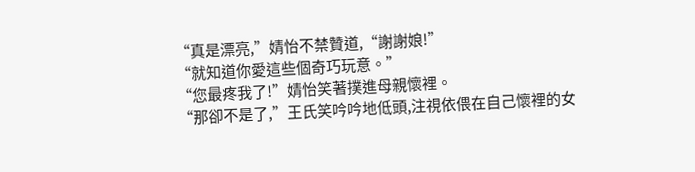“真是漂亮,”婧怡不禁贊道,“謝謝娘!”
“就知道你愛這些個奇巧玩意。”
“您最疼我了!”婧怡笑著撲進母親懷裡。
“那卻不是了,”王氏笑吟吟地低頭,注視依偎在自己懷裡的女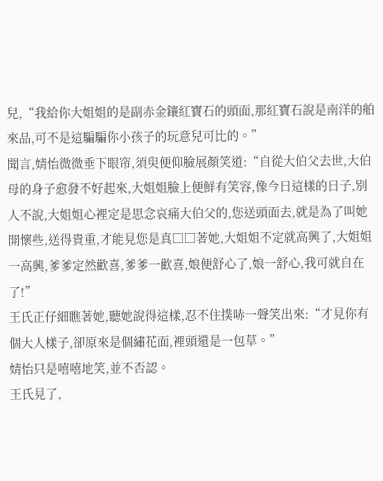兒,“我給你大姐姐的是副赤金鑲紅寶石的頭面,那紅寶石說是南洋的舶來品,可不是這騙騙你小孩子的玩意兒可比的。”
聞言,婧怡微微垂下眼帘,須臾便仰臉展顏笑道:“自從大伯父去世,大伯母的身子愈發不好起來,大姐姐臉上便鮮有笑容,像今日這樣的日子,別人不說,大姐姐心裡定是思念哀痛大伯父的,您送頭面去,就是為了叫她開懷些,送得貴重,才能見您是真□□著她,大姐姐不定就高興了,大姐姐一高興,爹爹定然歡喜,爹爹一歡喜,娘便舒心了,娘一舒心,我可就自在了!”
王氏正仔細瞧著她,聽她說得這樣,忍不住撲哧一聲笑出來:“才見你有個大人樣子,卻原來是個繡花面,裡頭還是一包草。”
婧怡只是嘻嘻地笑,並不否認。
王氏見了,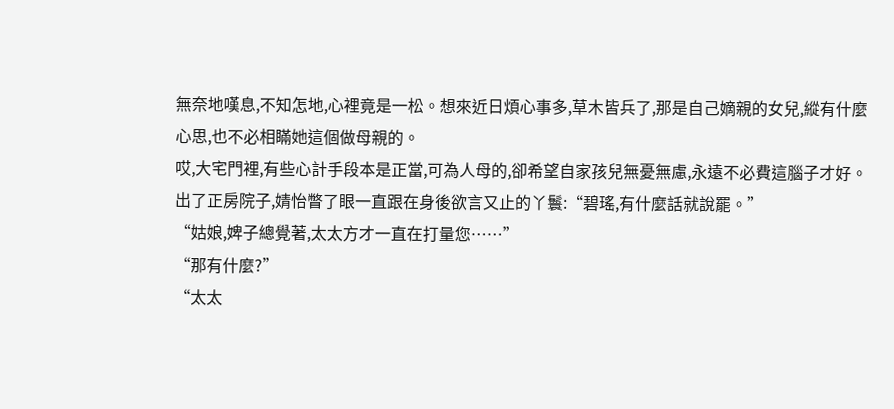無奈地嘆息,不知怎地,心裡竟是一松。想來近日煩心事多,草木皆兵了,那是自己嫡親的女兒,縱有什麼心思,也不必相瞞她這個做母親的。
哎,大宅門裡,有些心計手段本是正當,可為人母的,卻希望自家孩兒無憂無慮,永遠不必費這腦子才好。
出了正房院子,婧怡瞥了眼一直跟在身後欲言又止的丫鬟:“碧瑤,有什麼話就說罷。”
“姑娘,婢子總覺著,太太方才一直在打量您……”
“那有什麼?”
“太太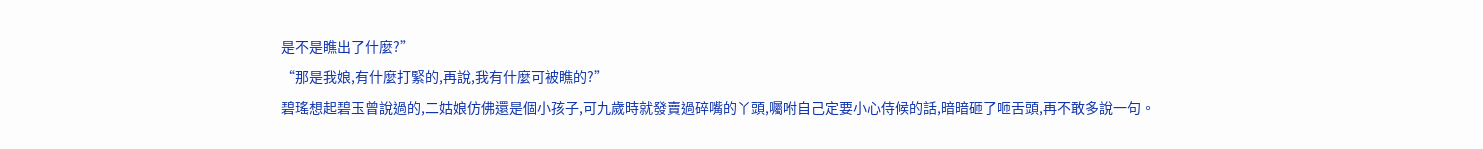是不是瞧出了什麼?”
“那是我娘,有什麼打緊的,再說,我有什麼可被瞧的?”
碧瑤想起碧玉曾說過的,二姑娘仿佛還是個小孩子,可九歲時就發賣過碎嘴的丫頭,囑咐自己定要小心侍候的話,暗暗砸了咂舌頭,再不敢多說一句。